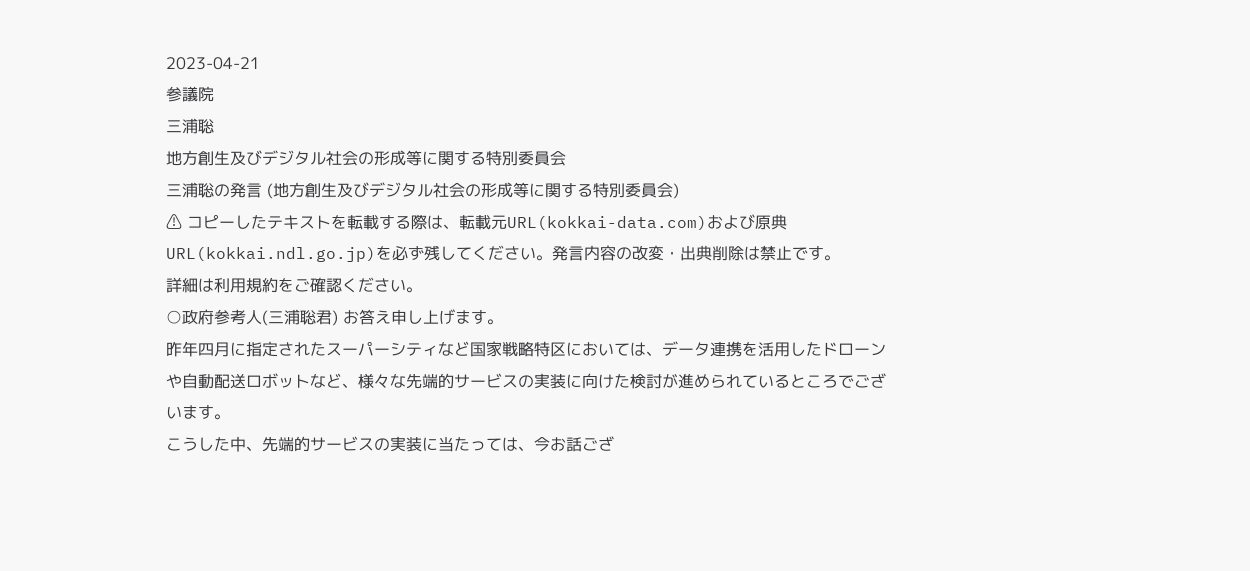2023-04-21
参議院
三浦聡
地方創生及びデジタル社会の形成等に関する特別委員会
三浦聡の発言 (地方創生及びデジタル社会の形成等に関する特別委員会)
⚠ コピーしたテキストを転載する際は、転載元URL(kokkai-data.com)および原典URL(kokkai.ndl.go.jp)を必ず残してください。発言内容の改変・出典削除は禁止です。
詳細は利用規約をご確認ください。
○政府参考人(三浦聡君) お答え申し上げます。
昨年四月に指定されたスーパーシティなど国家戦略特区においては、データ連携を活用したドローンや自動配送ロボットなど、様々な先端的サービスの実装に向けた検討が進められているところでございます。
こうした中、先端的サービスの実装に当たっては、今お話ござ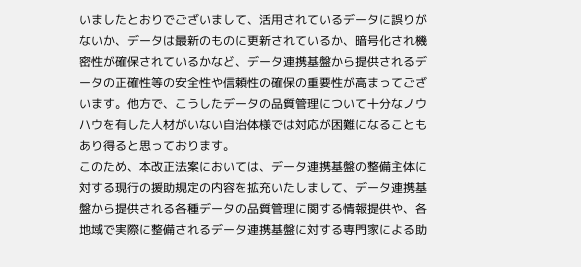いましたとおりでございまして、活用されているデータに誤りがないか、データは最新のものに更新されているか、暗号化され機密性が確保されているかなど、データ連携基盤から提供されるデータの正確性等の安全性や信頼性の確保の重要性が高まってございます。他方で、こうしたデータの品質管理について十分なノウハウを有した人材がいない自治体様では対応が困難になることもあり得ると思っております。
このため、本改正法案においては、データ連携基盤の整備主体に対する現行の援助規定の内容を拡充いたしまして、データ連携基盤から提供される各種データの品質管理に関する情報提供や、各地域で実際に整備されるデータ連携基盤に対する専門家による助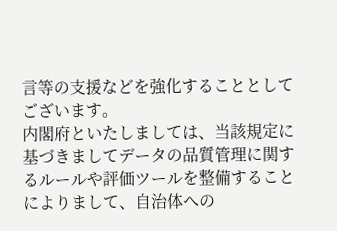言等の支援などを強化することとしてございます。
内閣府といたしましては、当該規定に基づきましてデータの品質管理に関するルールや評価ツールを整備することによりまして、自治体への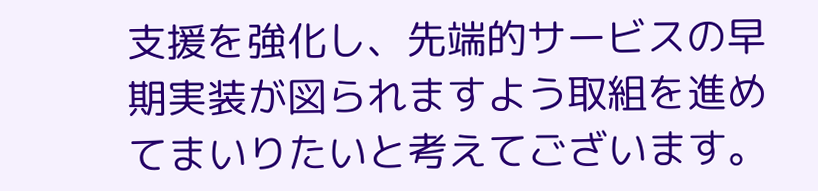支援を強化し、先端的サービスの早期実装が図られますよう取組を進めてまいりたいと考えてございます。